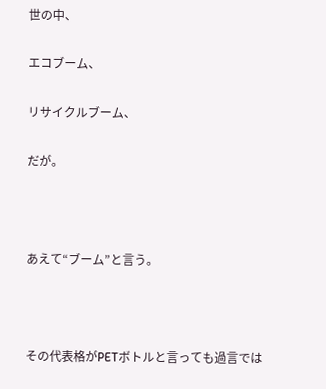世の中、

エコブーム、

リサイクルブーム、

だが。



あえて“ブーム”と言う。



その代表格がPETボトルと言っても過言では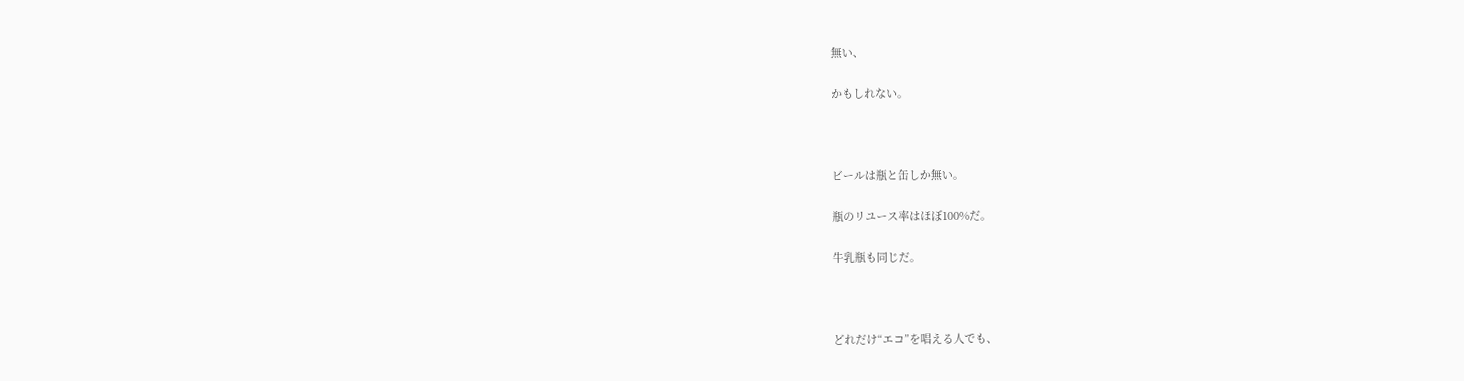無い、

かもしれない。



ビールは瓶と缶しか無い。

瓶のリユース率はほぼ100%だ。

牛乳瓶も同じだ。



どれだけ“エコ”を唱える人でも、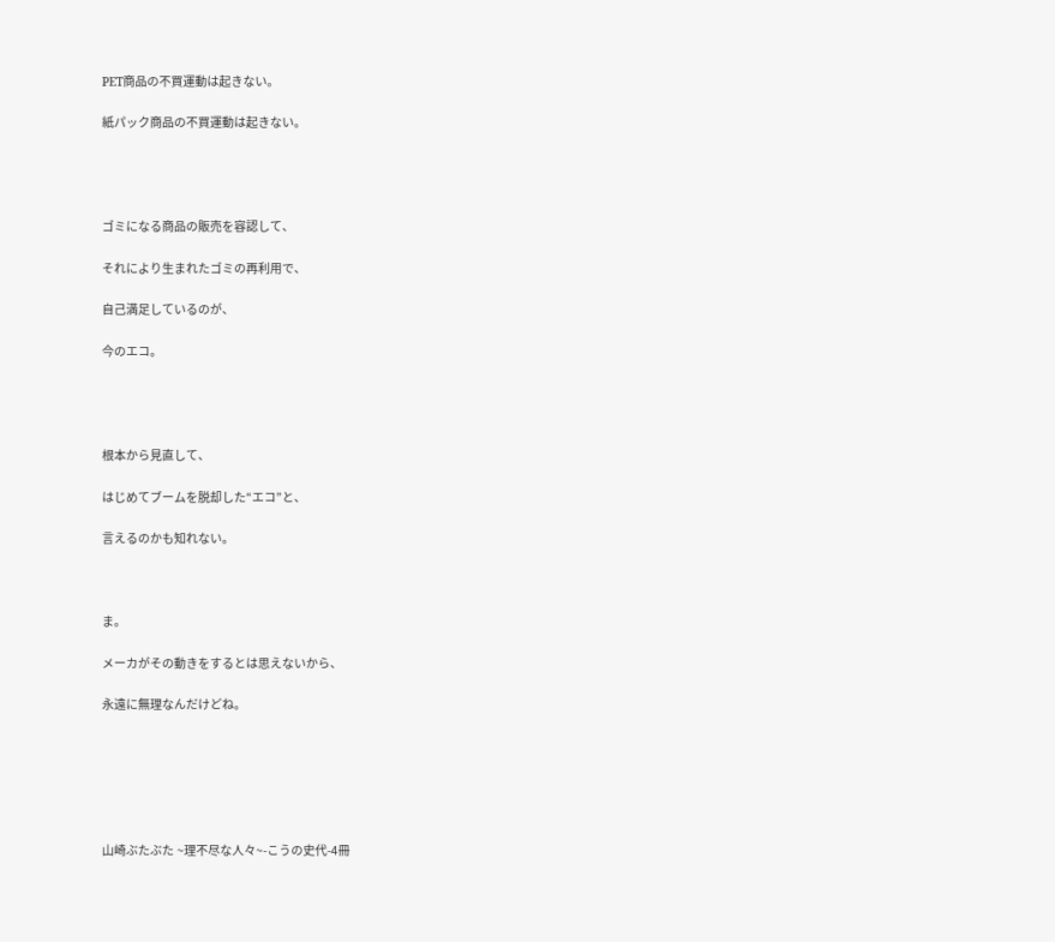PET商品の不買運動は起きない。

紙パック商品の不買運動は起きない。




ゴミになる商品の販売を容認して、

それにより生まれたゴミの再利用で、

自己満足しているのが、

今のエコ。




根本から見直して、

はじめてブームを脱却した“エコ”と、

言えるのかも知れない。



ま。

メーカがその動きをするとは思えないから、

永遠に無理なんだけどね。






山崎ぶたぶた ~理不尽な人々~-こうの史代-4冊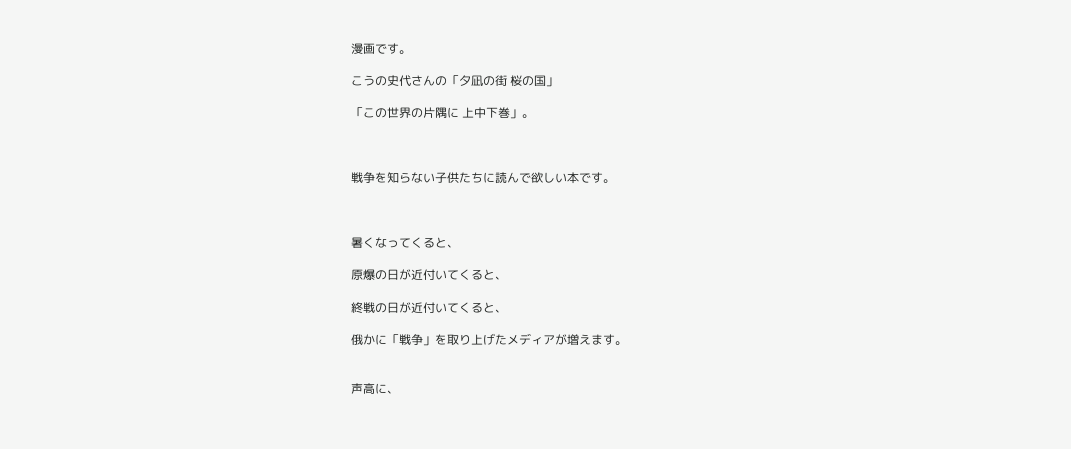漫画です。

こうの史代さんの「夕凪の街 桜の国」

「この世界の片隅に 上中下巻」。



戦争を知らない子供たちに読んで欲しい本です。



暑くなってくると、

原爆の日が近付いてくると、

終戦の日が近付いてくると、

俄かに「戦争」を取り上げたメディアが増えます。


声高に、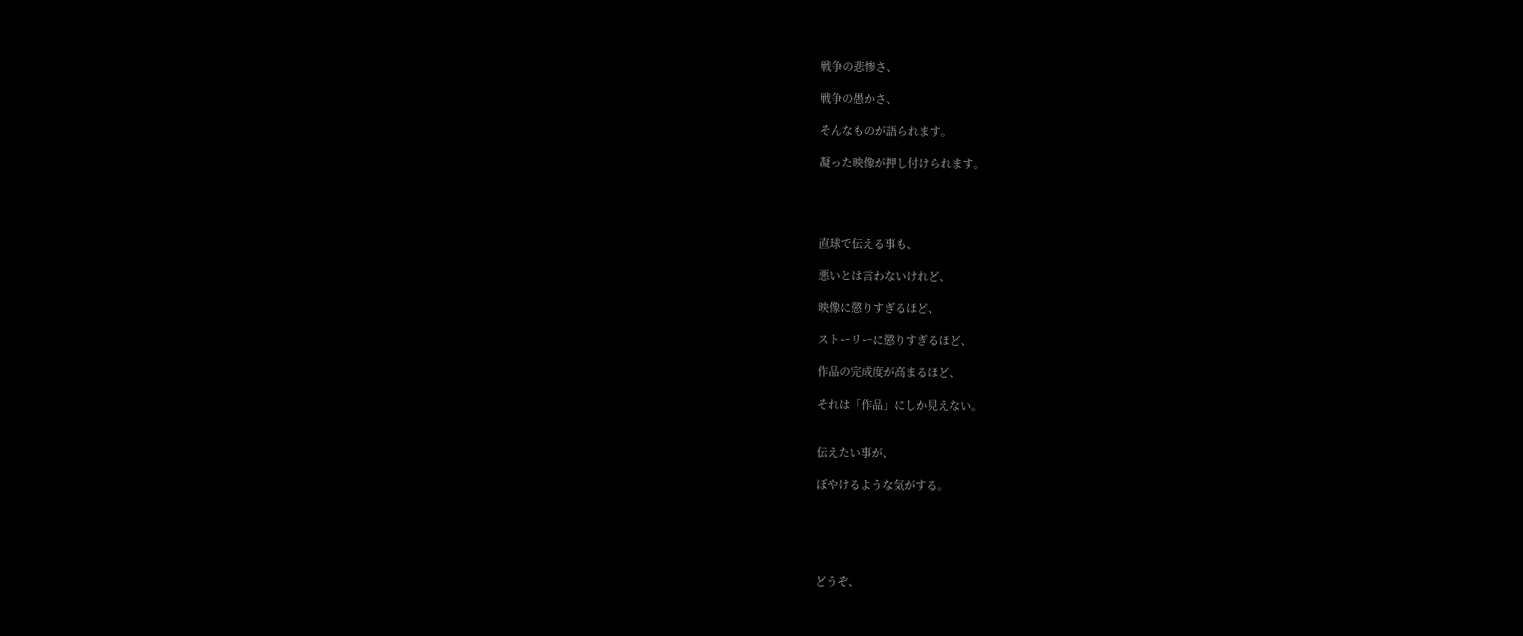戦争の悲惨さ、

戦争の愚かさ、

そんなものが語られます。

凝った映像が押し付けられます。




直球で伝える事も、

悪いとは言わないけれど、

映像に懲りすぎるほど、

ストーリーに懲りすぎるほど、

作品の完成度が高まるほど、

それは「作品」にしか見えない。


伝えたい事が、

ぼやけるような気がする。





どうぞ、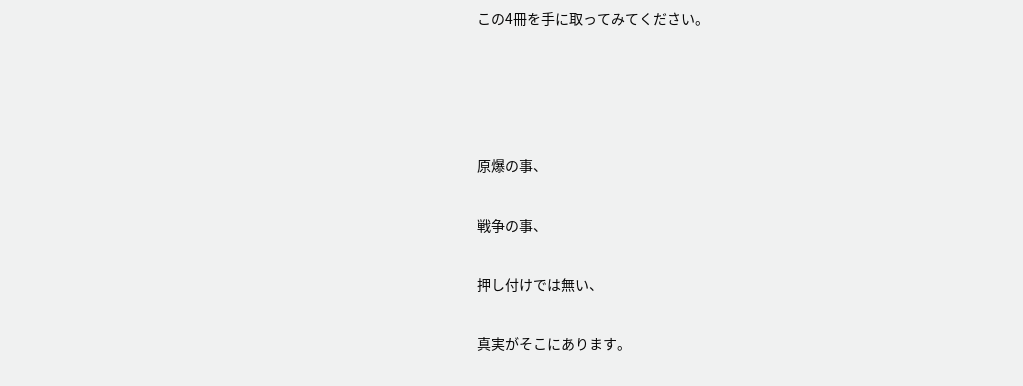この4冊を手に取ってみてください。




原爆の事、

戦争の事、

押し付けでは無い、

真実がそこにあります。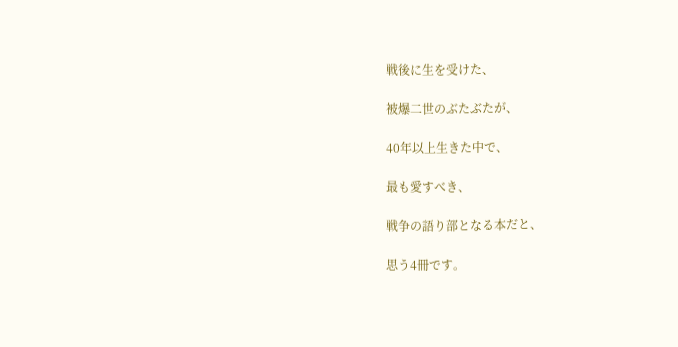戦後に生を受けた、

被爆二世のぶたぶたが、

40年以上生きた中で、

最も愛すべき、

戦争の語り部となる本だと、

思う4冊です。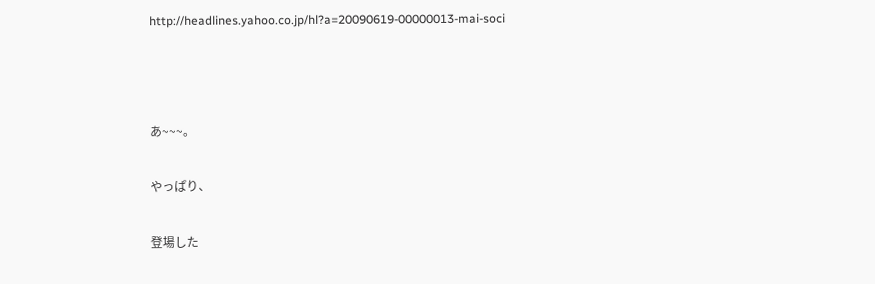http://headlines.yahoo.co.jp/hl?a=20090619-00000013-mai-soci



あ~~~。

やっぱり、

登場した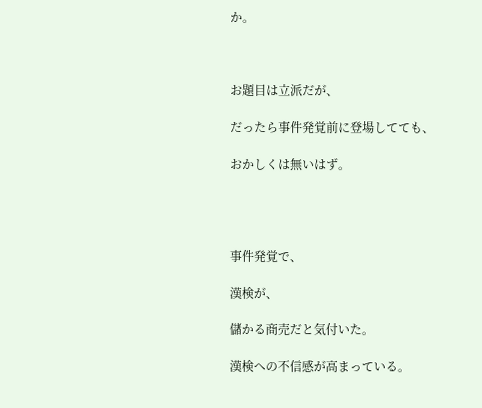か。



お題目は立派だが、

だったら事件発覚前に登場してても、

おかしくは無いはず。




事件発覚で、

漢検が、

儲かる商売だと気付いた。

漢検への不信感が高まっている。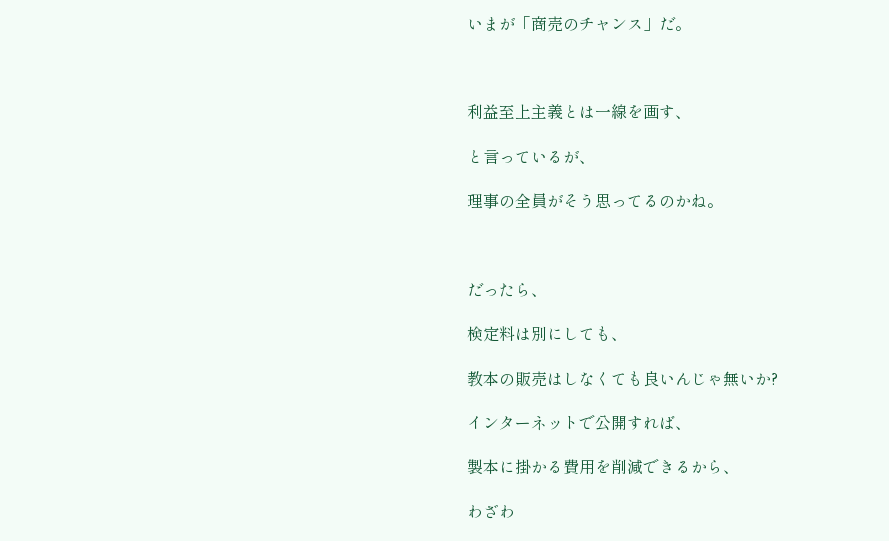いまが「商売のチャンス」だ。



利益至上主義とは一線を画す、

と言っているが、

理事の全員がそう思ってるのかね。



だったら、

検定料は別にしても、

教本の販売はしなくても良いんじゃ無いか?

インターネットで公開すれば、

製本に掛かる費用を削減できるから、

わざわ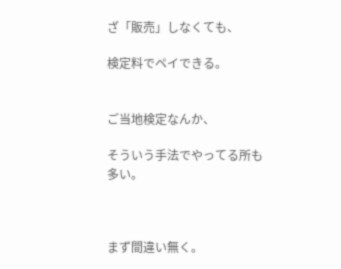ざ「販売」しなくても、

検定料でペイできる。


ご当地検定なんか、

そういう手法でやってる所も多い。



まず間違い無く。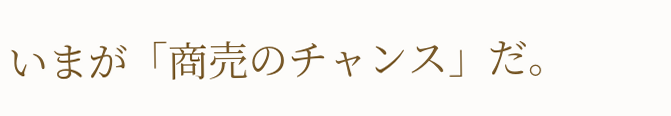いまが「商売のチャンス」だ。